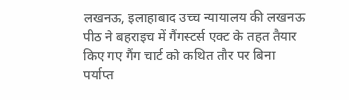लखनऊ, इलाहाबाद उच्च न्यायालय की लखनऊ पीठ ने बहराइच में गैंगस्टर्स एक्ट के तहत तैयार किए गए गैंग चार्ट को कथित तौर पर बिना पर्याप्त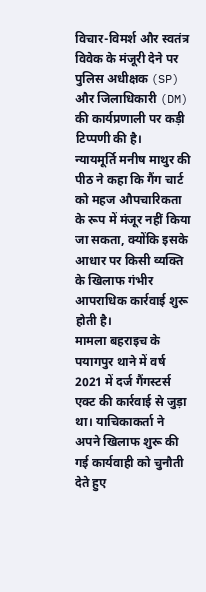विचार-विमर्श और स्वतंत्र विवेक के मंजूरी देने पर पुलिस अधीक्षक (SP) और जिलाधिकारी (DM) की कार्यप्रणाली पर कड़ी टिप्पणी की है।
न्यायमूर्ति मनीष माथुर की पीठ ने कहा कि गैंग चार्ट को महज औपचारिकता के रूप में मंजूर नहीं किया जा सकता, क्योंकि इसके आधार पर किसी व्यक्ति के खिलाफ गंभीर आपराधिक कार्रवाई शुरू होती है।
मामला बहराइच के पयागपुर थाने में वर्ष 2021 में दर्ज गैंगस्टर्स एक्ट की कार्रवाई से जुड़ा था। याचिकाकर्ता ने अपने खिलाफ शुरू की गई कार्यवाही को चुनौती देते हुए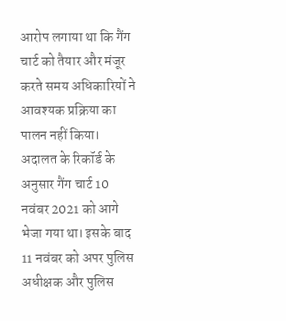आरोप लगाया था कि गैंग चार्ट को तैयार और मंजूर करते समय अधिकारियों ने आवश्यक प्रक्रिया का पालन नहीं किया।
अदालत के रिकॉर्ड के अनुसार गैंग चार्ट 10 नवंबर 2021 को आगे भेजा गया था। इसके बाद 11 नवंबर को अपर पुलिस अधीक्षक और पुलिस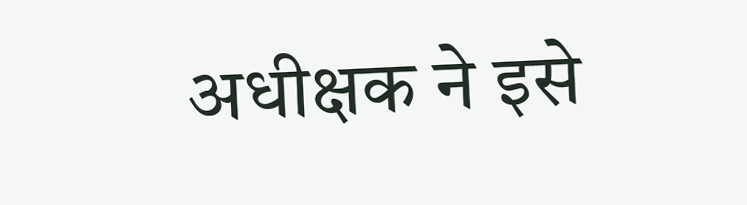अधीक्षक ने इसे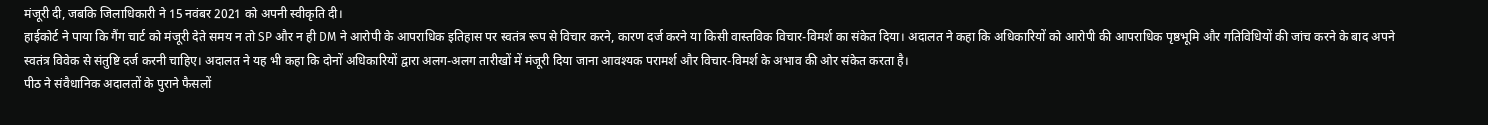मंजूरी दी, जबकि जिलाधिकारी ने 15 नवंबर 2021 को अपनी स्वीकृति दी।
हाईकोर्ट ने पाया कि गैंग चार्ट को मंजूरी देते समय न तो SP और न ही DM ने आरोपी के आपराधिक इतिहास पर स्वतंत्र रूप से विचार करने, कारण दर्ज करने या किसी वास्तविक विचार-विमर्श का संकेत दिया। अदालत ने कहा कि अधिकारियों को आरोपी की आपराधिक पृष्ठभूमि और गतिविधियों की जांच करने के बाद अपने स्वतंत्र विवेक से संतुष्टि दर्ज करनी चाहिए। अदालत ने यह भी कहा कि दोनों अधिकारियों द्वारा अलग-अलग तारीखों में मंजूरी दिया जाना आवश्यक परामर्श और विचार-विमर्श के अभाव की ओर संकेत करता है।
पीठ ने संवैधानिक अदालतों के पुराने फैसलों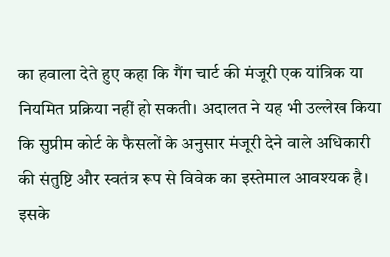का हवाला देते हुए कहा कि गैंग चार्ट की मंजूरी एक यांत्रिक या नियमित प्रक्रिया नहीं हो सकती। अदालत ने यह भी उल्लेख किया कि सुप्रीम कोर्ट के फैसलों के अनुसार मंजूरी देने वाले अधिकारी की संतुष्टि और स्वतंत्र रूप से विवेक का इस्तेमाल आवश्यक है।
इसके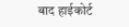बाद हाईकोर्ट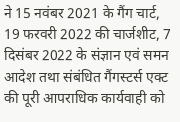ने 15 नवंबर 2021 के गैंग चार्ट, 19 फरवरी 2022 की चार्जशीट, 7 दिसंबर 2022 के संज्ञान एवं समन आदेश तथा संबंधित गैंगस्टर्स एक्ट की पूरी आपराधिक कार्यवाही को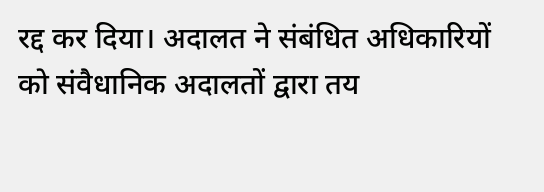रद्द कर दिया। अदालत ने संबंधित अधिकारियों को संवैधानिक अदालतों द्वारा तय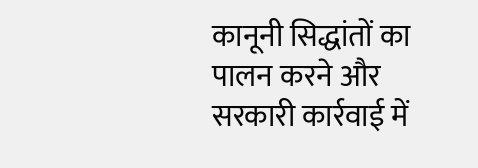कानूनी सिद्धांतों का पालन करने और सरकारी कार्रवाई में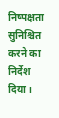निष्पक्षता सुनिश्चित करने का निर्देश दिया।